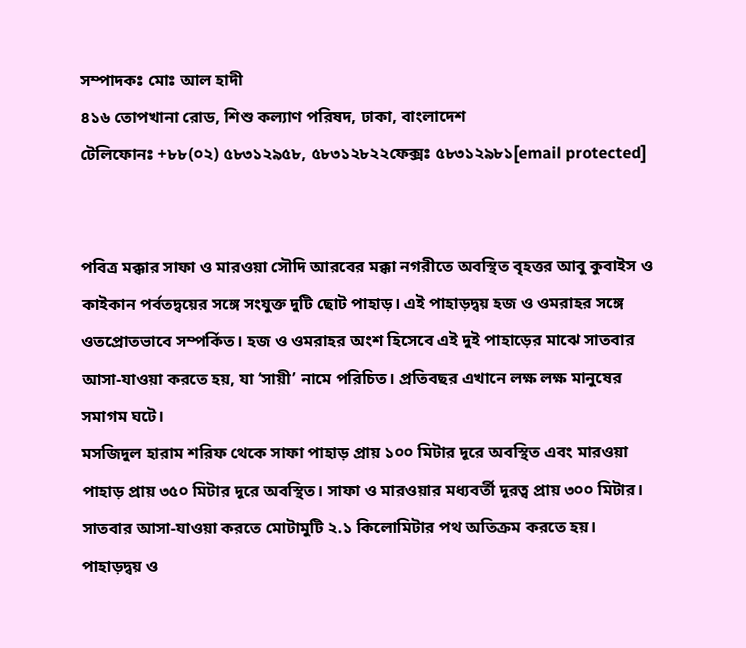সম্পাদকঃ মোঃ আল হাদী
৪১৬ তোপখানা রোড, শিশু কল্যাণ পরিষদ, ঢাকা, বাংলাদেশ
টেলিফোনঃ +৮৮(০২) ৫৮৩১২৯৫৮, ৫৮৩১২৮২২ফেক্সঃ ৫৮৩১২৯৮১[email protected]


পবিত্র মক্কার সাফা ও মারওয়া সৌদি আরবের মক্কা নগরীতে অবস্থিত বৃহত্তর আবু কুবাইস ও কাইকান পর্বতদ্বয়ের সঙ্গে সংযুক্ত দুটি ছোট পাহাড়। এই পাহাড়দ্বয় হজ ও ওমরাহর সঙ্গে ওতপ্রোতভাবে সম্পর্কিত। হজ ও ওমরাহর অংশ হিসেবে এই দুই পাহাড়ের মাঝে সাতবার আসা-যাওয়া করতে হয়, যা ‘সায়ী’ নামে পরিচিত। প্রতিবছর এখানে লক্ষ লক্ষ মানুষের সমাগম ঘটে।
মসজিদুল হারাম শরিফ থেকে সাফা পাহাড় প্রায় ১০০ মিটার দূরে অবস্থিত এবং মারওয়া পাহাড় প্রায় ৩৫০ মিটার দূরে অবস্থিত। সাফা ও মারওয়ার মধ্যবর্তী দূরত্ব প্রায় ৩০০ মিটার। সাতবার আসা-যাওয়া করতে মোটামুটি ২.১ কিলোমিটার পথ অতিক্রম করতে হয়। পাহাড়দ্বয় ও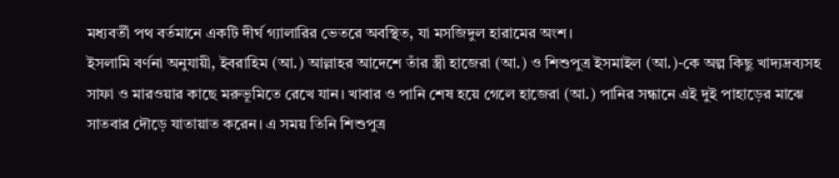মধ্যবর্তী পথ বর্তমানে একটি দীর্ঘ গ্যালারির ভেতরে অবস্থিত, যা মসজিদুল হারামের অংশ।
ইসলামি বর্ণনা অনুযায়ী, ইবরাহিম (আ.) আল্লাহর আদেশে তাঁর স্ত্রী হাজেরা (আ.) ও শিশুপুত্র ইসমাইল (আ.)-কে অল্প কিছু খাদ্যদ্রব্যসহ সাফা ও মারওয়ার কাছে মরুভূমিতে রেখে যান। খাবার ও পানি শেষ হয়ে গেলে হাজেরা (আ.) পানির সন্ধানে এই দুই পাহাড়ের মাঝে সাতবার দৌড়ে যাতায়াত করেন। এ সময় তিনি শিশুপুত্র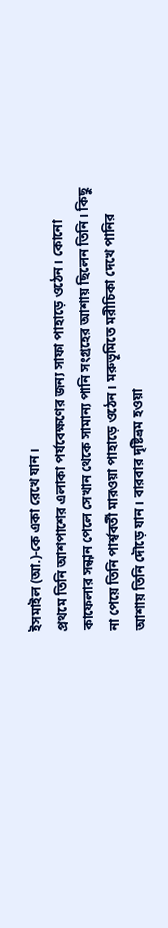ইসমাইল (আ.)-কে একা রেখে যান।
প্রথমে তিনি আশপাশের এলাকা পর্যবেক্ষণের জন্য সাফা পাহাড়ে ওঠেন। কোনো কাফেলার সন্ধান পেলে সেখান থেকে সামান্য পানি সংগ্রহের আশায় ছিলেন তিনি। কিছু না পেয়ে তিনি পার্শ্ববর্তী মারওয়া পাহাড়ে ওঠেন। মরুভূমিতে মরীচিকা দেখে পানির আশায় তিনি দৌড়ে যান। বারবার দৃষ্টিভ্রম হওয়া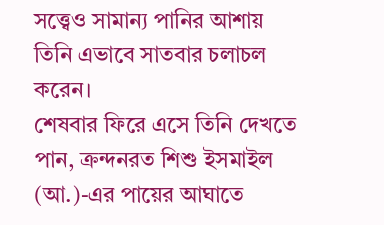সত্ত্বেও সামান্য পানির আশায় তিনি এভাবে সাতবার চলাচল করেন।
শেষবার ফিরে এসে তিনি দেখতে পান, ক্রন্দনরত শিশু ইসমাইল (আ.)-এর পায়ের আঘাতে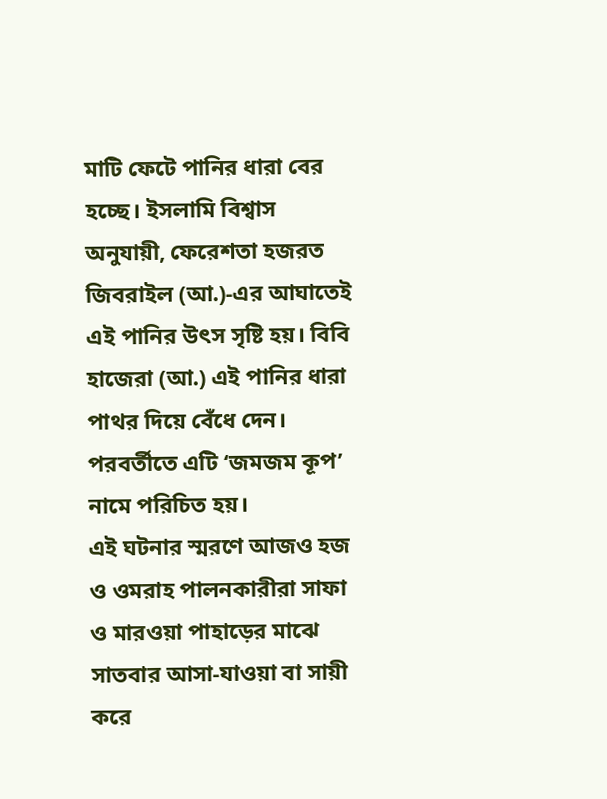মাটি ফেটে পানির ধারা বের হচ্ছে। ইসলামি বিশ্বাস অনুযায়ী, ফেরেশতা হজরত জিবরাইল (আ.)-এর আঘাতেই এই পানির উৎস সৃষ্টি হয়। বিবি হাজেরা (আ.) এই পানির ধারা পাথর দিয়ে বেঁধে দেন। পরবর্তীতে এটি ‘জমজম কূপ’ নামে পরিচিত হয়।
এই ঘটনার স্মরণে আজও হজ ও ওমরাহ পালনকারীরা সাফা ও মারওয়া পাহাড়ের মাঝে সাতবার আসা-যাওয়া বা সায়ী করে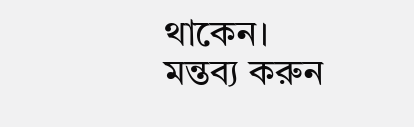থাকেন।
মন্তব্য করুন